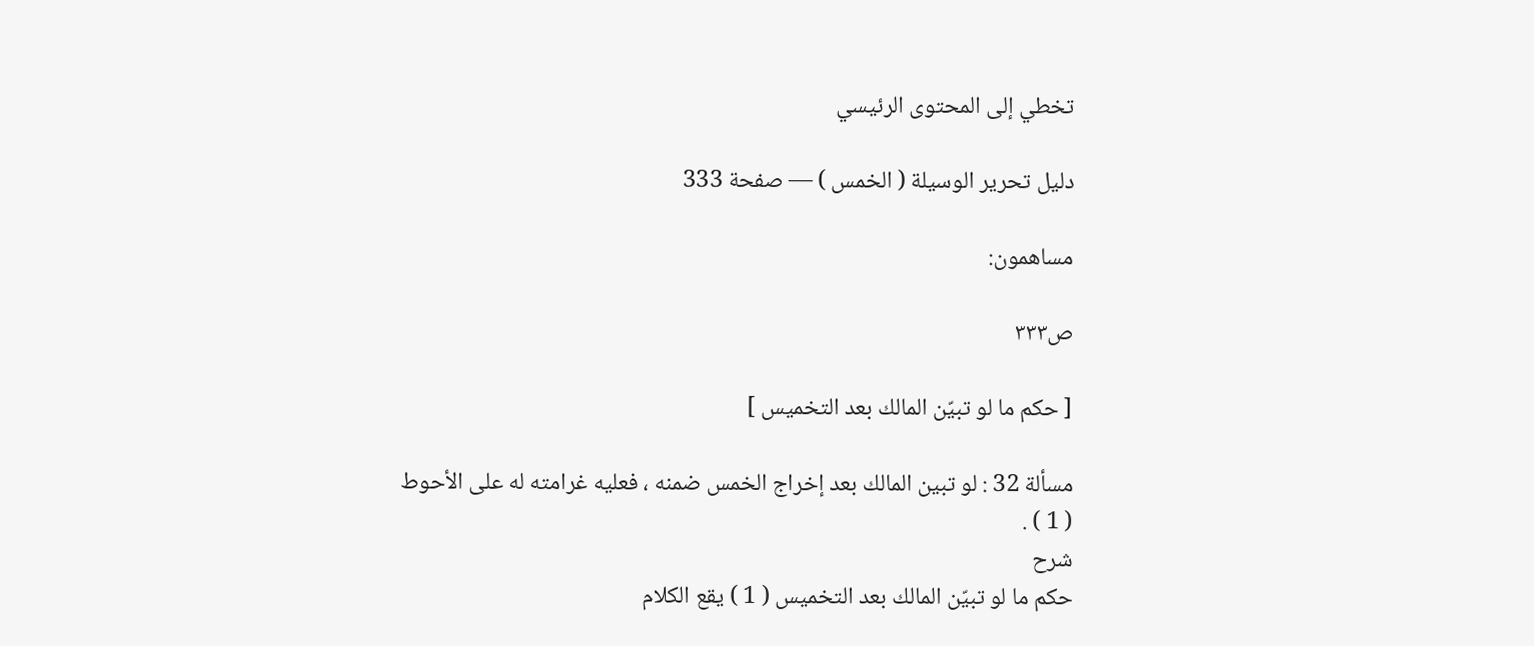تخطي إلى المحتوى الرئيسي

دليل تحرير الوسيلة ( الخمس ) — صفحة 333

مساهمون:

ص٣٣٣

[ حكم ما لو تبيّن المالك بعد التخميس ]

مسألة 32 : لو تبين المالك بعد إخراج الخمس ضمنه ، فعليه غرامته له على الأحوط ( 1 ) .
شرح
حكم ما لو تبيّن المالك بعد التخميس ( 1 ) يقع الكلام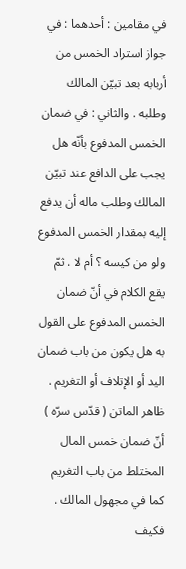في مقامين : أحدهما : في جواز استراد الخمس من أربابه بعد تبيّن المالك وطلبه . والثاني : في ضمان الخمس المدفوع بأنّه هل يجب على الدافع عند تبيّن المالك وطلب ماله أن يدفع إليه بمقدار الخمس المدفوع ولو من كيسه ؟ أم لا . ثمّ يقع الكلام في أنّ ضمان الخمس المدفوع على القول به هل يكون من باب ضمان اليد أو الإتلاف أو التغريم . ظاهر الماتن ( قدّس سرّه ) أنّ ضمان خمس المال المختلط من باب التغريم كما في مجهول المالك . فكيف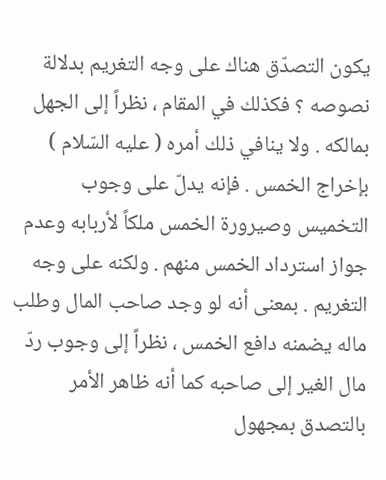يكون التصدّق هناك على وجه التغريم بدلالة نصوصه ؟ فكذلك في المقام ، نظراً إلى الجهل بمالكه . ولا ينافي ذلك أمره ( عليه السّلام ) بإخراج الخمس . فإنه يدلّ على وجوب التخميس وصيرورة الخمس ملكاً لأربابه وعدم جواز استرداد الخمس منهم . ولكنه على وجه التغريم . بمعنى أنه لو وجد صاحب المال وطلب ماله يضمنه دافع الخمس ، نظراً إلى وجوب ردّ مال الغير إلى صاحبه كما أنه ظاهر الأمر بالتصدق بمجهول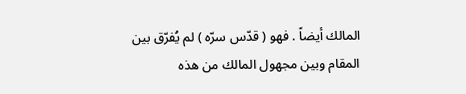المالك أيضاً . فهو ( قدّس سرّه ) لم يُفرّق بين المقام وبين مجهول المالك من هذه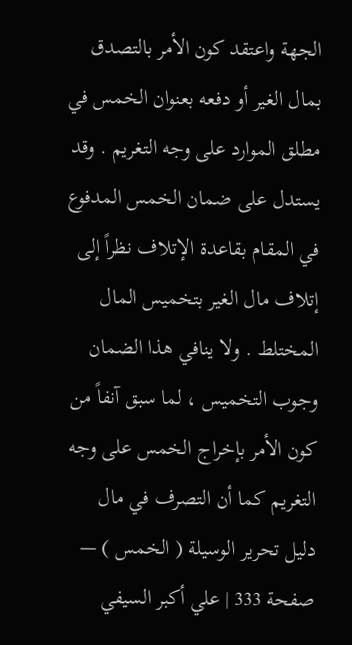الجهة واعتقد كون الأمر بالتصدق بمال الغير أو دفعه بعنوان الخمس في مطلق الموارد على وجه التغريم . وقد يستدل على ضمان الخمس المدفوع في المقام بقاعدة الإتلاف نظراً إلى إتلاف مال الغير بتخميس المال المختلط . ولا ينافي هذا الضمان وجوب التخميس ، لما سبق آنفاً من كون الأمر بإخراج الخمس على وجه التغريم كما أن التصرف في مال
دليل تحرير الوسيلة ( الخمس ) — صفحة 333 | علي أكبر السيفي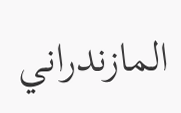المازندراني